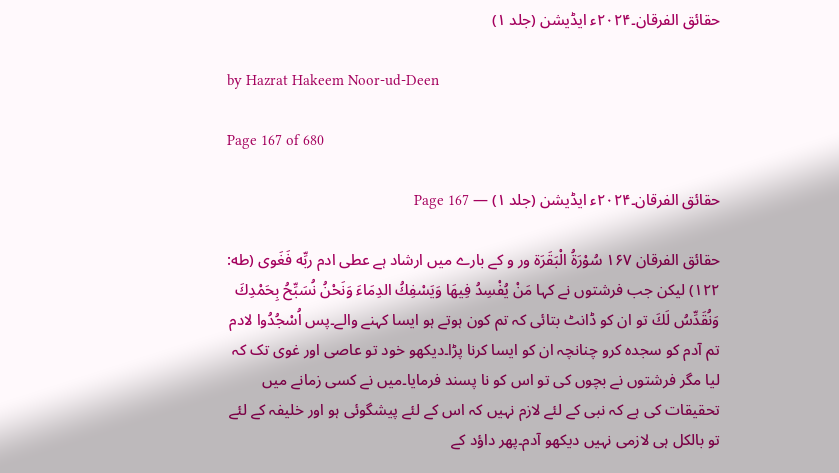حقائق الفرقان۔۲۰۲۴ء ایڈیشن (جلد ۱)

by Hazrat Hakeem Noor-ud-Deen

Page 167 of 680

حقائق الفرقان۔۲۰۲۴ء ایڈیشن (جلد ۱) — Page 167

حقائق الفرقان ۱۶۷ سُوْرَةُ الْبَقَرَة ور و کے بارے میں ارشاد ہے عطى ادم ربِّه فَغَوی (طه: ۱۲۲) لیکن جب فرشتوں نے کہا مَنْ يُفْسِدُ فِيهَا وَيَسْفِكُ الدِمَاءَ وَنَحْنُ نُسَبِّحُ بِحَمْدِكَ وَنُقَدِّسُ لَكَ تو ان کو ڈانٹ بتائی کہ تم کون ہوتے ہو ایسا کہنے والے۔پس اُسْجُدُوا لادم تم آدم کو سجدہ کرو چنانچہ ان کو ایسا کرنا پڑا۔دیکھو خود تو عاصی اور غوی تک کہ لیا مگر فرشتوں نے بچوں کی تو اس کو نا پسند فرمایا۔میں نے کسی زمانے میں تحقیقات کی ہے کہ نبی کے لئے لازم نہیں کہ اس کے لئے پیشگوئی ہو اور خلیفہ کے لئے تو بالکل ہی لازمی نہیں دیکھو آدم۔پھر داؤد کے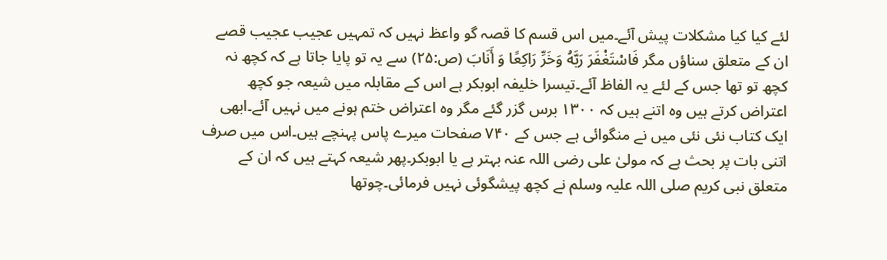لئے کیا کیا مشکلات پیش آئے۔میں اس قسم کا قصہ گو واعظ نہیں کہ تمہیں عجیب عجیب قصے ان کے متعلق سناؤں مگر فَاسْتَغْفَرَ رَبَّهُ وَخَرِّ رَاكِعًا وَ أَنَابَ (ص:۲۵) سے یہ تو پایا جاتا ہے کہ کچھ نہ کچھ تو تھا جس کے لئے یہ الفاظ آئے۔تیسرا خلیفہ ابوبکر ہے اس کے مقابلہ میں شیعہ جو کچھ اعتراض کرتے ہیں وہ اتنے ہیں کہ ۱۳۰۰ برس گزر گئے مگر وہ اعتراض ختم ہونے میں نہیں آئے۔ابھی ایک کتاب نئی نئی میں نے منگوائی ہے جس کے ۷۴۰ صفحات میرے پاس پہنچے ہیں۔اس میں صرف اتنی بات پر بحث ہے کہ مولیٰ علی رضی اللہ عنہ بہتر ہے یا ابوبکر۔پھر شیعہ کہتے ہیں کہ ان کے متعلق نبی کریم صلی اللہ علیہ وسلم نے کچھ پیشگوئی نہیں فرمائی۔چوتھا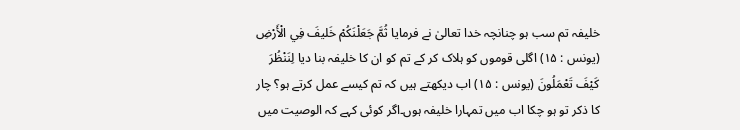خلیفہ تم سب ہو چنانچہ خدا تعالیٰ نے فرمایا ثُمَّ جَعَلْنَكُمْ خَليفَ فِي الْأَرْضِ (یونس : ۱۵) اگلی قوموں کو ہلاک کر کے تم کو ان کا خلیفہ بنا ديا لِنَنْظُرَ كَيْفَ تَعْمَلُونَ (یونس : ۱۵) اب دیکھتے ہیں کہ تم کیسے عمل کرتے ہو؟ چار کا ذکر تو ہو چکا اب میں تمہارا خلیفہ ہوں۔اگر کوئی کہے کہ الوصیت میں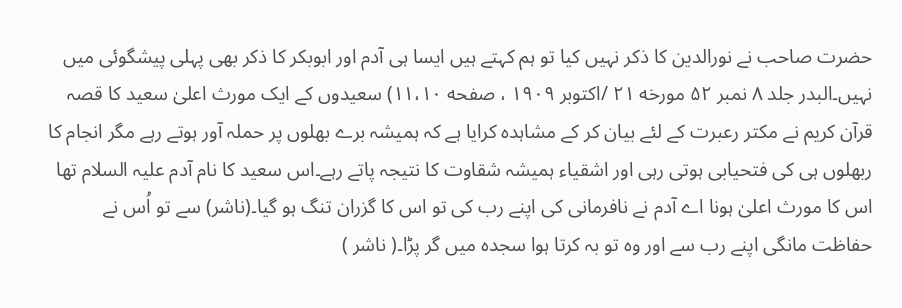حضرت صاحب نے نورالدین کا ذکر نہیں کیا تو ہم کہتے ہیں ایسا ہی آدم اور ابوبکر کا ذکر بھی پہلی پیشگوئی میں نہیں۔البدر جلد ۸ نمبر ۵۲ مورخه ۲۱ /اکتوبر ۱۹۰۹ ، صفحه ۱۱،۱۰) سعیدوں کے ایک مورث اعلیٰ سعید کا قصہ قرآن کریم نے مکتر رعبرت کے لئے بیان کر کے مشاہدہ کرایا ہے کہ ہمیشہ برے بھلوں پر حملہ آور ہوتے رہے مگر انجام کا ربھلوں ہی کی فتحیابی ہوتی رہی اور اشقیاء ہمیشہ شقاوت کا نتیجہ پاتے رہے۔اس سعید کا نام آدم علیہ السلام تھا اس کا مورث اعلیٰ ہونا اے آدم نے نافرمانی کی اپنے رب کی تو اس کا گزران تنگ ہو گیا۔(ناشر) سے تو اُس نے حفاظت مانگی اپنے رب سے اور وہ تو بہ کرتا ہوا سجدہ میں گر پڑا۔( ناشر )